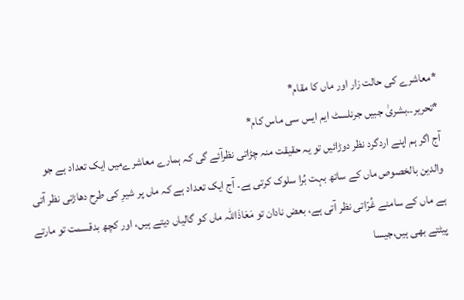*معاشرے کی حالت زار اور ماں کا مقام*
*تحریر۔۔بشریٰ جبیں جرنلسٹ ایم ایس سی ماس کام*
آج اگر ہم اپنے اردگرد نظر دوڑائیں تو یہ حقیقت منہ چڑاتی نظرآئے گی کہ ہمارے معاشرےمیں ایک تعداد ہے جو والدین بالخصوص ماں کے ساتھ بہت بُرا سلوک کرتی ہے۔ آج ایک تعداد ہے کہ ماں پر شیرِ کی طرح دھاڑتی نظر آتی ہے ماں کے سامنے غُرّاتی نظر آتی ہے، بعض نادان تو مَعَاذَاللہ ماں کو گالیاں دیتے ہیں، اور کچھ بدقسمت تو مارتے پیٹتے بھی ہیں،جیسا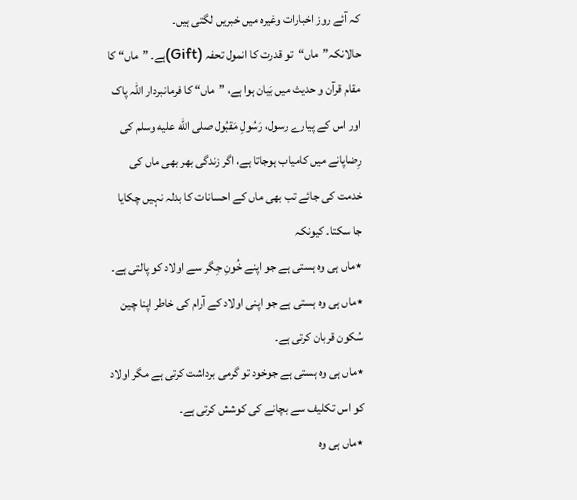کہ آئے روز اخبارات وغیرہ میں خبریں لگتی ہیں۔
حالانکہ”ماں“تو قدرت کا انمول تحفہ (Gift)ہے۔ ”ماں“ کا مقام قرآن و حدیث میں بَیان ہوا ہے، ”ماں“ کا فرمانبردار اللہ پاک اور اس کے پیارے رسول، رَسُولِ مَقبُول صلى الله عليه وسلم کی رِضاپانے میں کامیاب ہوجاتا ہے، اگر زندگی بھر بھی ماں کی خدمت کی جائے تب بھی ماں کے احسانات کا بدلہ نہیں چکایا جا سکتا۔ کیونکہ
٭ماں ہی وہ ہستی ہے جو اپنے خُونِ جِگر سے اولاد کو پالتی ہے۔
٭ماں ہی وہ ہستی ہے جو اپنی اولاد کے آرام کی خاطر اپنا چین سُکون قربان کرتی ہے۔
٭ماں ہی وہ ہستی ہے جوخود تو گرمی برداشت کرتی ہے مگر اولاد کو اس تکلیف سے بچانے کی کوشش کرتی ہے۔
٭ماں ہی وہ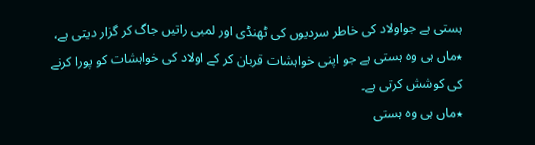ہستی ہے جواولاد کی خاطر سردیوں کی ٹھنڈی اور لمبی راتیں جاگ کر گزار دیتی ہے،
٭ماں ہی وہ ہستی ہے جو اپنی خواہشات قربان کر کے اولاد کی خواہشات کو پورا کرنے کی کوشش کرتی ہے۔
٭ماں ہی وہ ہستی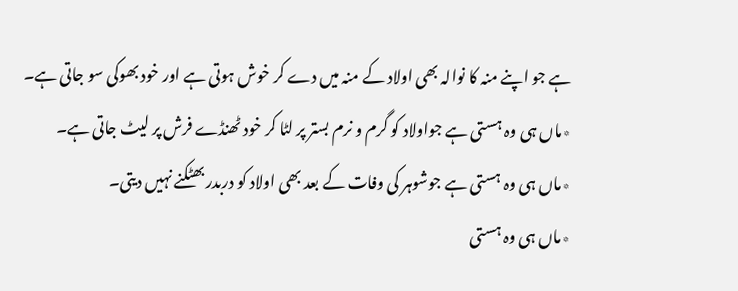ہے جو اپنے منہ کا نوالہ بھی اولاد کے منہ میں دے کر خوش ہوتی ہے اور خود بھوکی سو جاتی ہے۔
٭ماں ہی وہ ہستی ہے جواولاد کو گرم و نرم بستر پر لٹا کر خود ٹھنڈے فرش پر لیٹ جاتی ہے۔
٭ماں ہی وہ ہستی ہے جوشوہر کی وفات کے بعد بھی اولاد کو دربدر بھٹکنے نہیں دیتی۔
٭ماں ہی وہ ہستی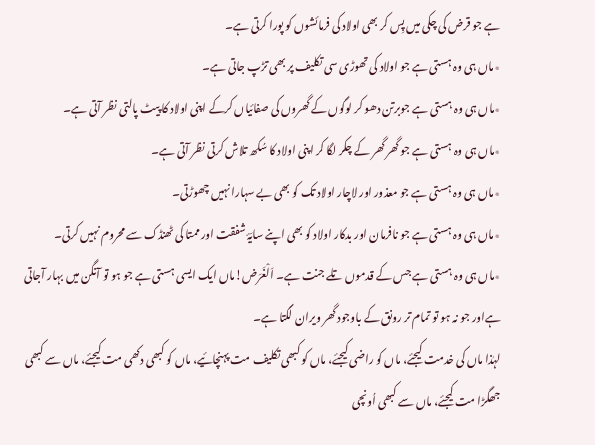ہے جو قرض کی چکی میں پِس کر بھی اولاد کی فرمائشوں کو پورا کرتی ہے۔
٭ماں ہی وہ ہستی ہے جو اولاد کی تھوڑی سی تکلیف پر بھی تڑپ جاتی ہے۔
٭ماں ہی وہ ہستی ہے جوبرتن دھو کر لوگوں کے گھروں کی صفائیاں کرکے اپنی اولاد کا پیٹ پالتی نظر آتی ہے۔
٭ماں ہی وہ ہستی ہے جو گھر گھر کے چکر لگا کر اپنی اولاد کا سُکھ تلاش کرتی نظر آتی ہے۔
٭ماں ہی وہ ہستی ہے جو معذور اور لاچار اولاد تک کو بھی بے سہارا نہیں چھوڑتی۔
٭ماں ہی وہ ہستی ہے جو نافرمان اور بدکار اولاد کو بھی اپنے سایَۂ شفقت اور ممتا کی ٹھنڈک سے محروم نہیں کرتی۔
٭ماں ہی وہ ہستی ہے جس کے قدموں تلے جنت ہے۔ اَلْغَرَض!ماں ایک ایسی ہستی ہے جو ہو تو آنگن میں بہار آجاتی ہےاور جو نہ ہو تو تمام تر رونق کے باوجود گھر ویران لگتا ہے۔
لہٰذا ماں کی خدمت کیجئے، ماں کو راضی کیجئے، ماں کو کبھی تکلیف مت پہنچائیے، ماں کو کبھی دکھی مت کیجئے، ماں سے کبھی جھگڑا مت کیجئے، ماں سے کبھی اُونچی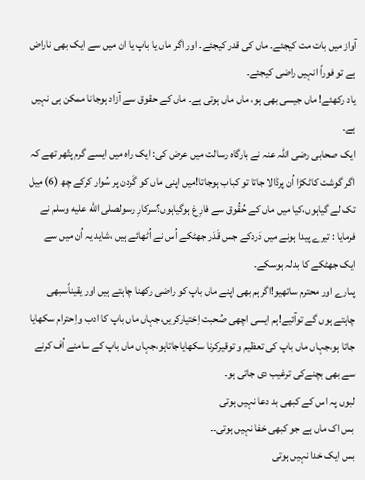آواز میں بات مت کیجئے۔ ماں کی قدر کیجئے۔ اور اگر ماں یا باپ یا ان میں سے ایک بھی ناراض ہے تو فوراً انہیں راضی کیجئے۔
یاد رکھئے! ماں جیسی بھی ہو، ماں ماں ہوتی ہے۔ ماں کے حقوق سے آزاد ہوجانا ممکن ہی نہیں ہے۔
ایک صحابی رضی اللّٰہ عنہ نے بارگاہ رسالت میں عرض کی: ایک راہ میں ایسے گرم پتّھر تھے کہ اگر گوشت کاٹکڑا اُن پرڈالا جاتا تو کباب ہوجاتا!میں اپنی ماں کو گَردن پر سُوار کرکے چھ (6) مِیل تک لے گیاہوں،کیا میں ماں کے حُقُوق سے فارِغ ہوگیاہوں؟سرکارِ رسولصلى الله عليه وسلم نے فرمایا : تیرے پیدا ہونے میں دَردکے جس قَدَر جھٹکے اُس نے اُٹھائے ہیں ،شاید یہ اُن میں سے ایک جھٹکے کا بدلہ ہوسکے۔
پىارے اور محترم ساتھیو!اگرہم بھی اپنے ماں باپ کو راضی رکھنا چاہتے ہیں اور یقیناًسبھی چاہتے ہوں گے توآئیے!ہم ایسی اچھی صُحبت اِختیارکریں،جہاں ماں باپ کا ادب واِحترام سکھایا جاتا ہو،جہاں ماں باپ کی تعظیم و توقیرکرنا سکھایاجاتاہو،جہاں ماں باپ کے سامنے اُف کرنے سے بھی بچنےکی ترغیب دی جاتی ہو۔
لبوں پہ اس کے کبھی بد دعا نہیں ہوتی
بس اک ماں ہے جو کبھی خفا نہیں ہوتی۔۔
بس ایک خدا نہیں ہوتی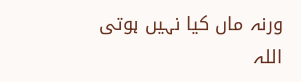ورنہ ماں کیا نہیں ہوتی
اللہ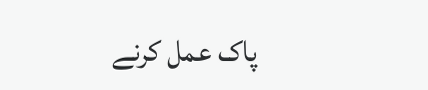پاک عمل کرنے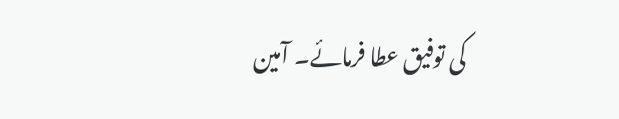کی توفیق عطا فرمائے۔ آمین